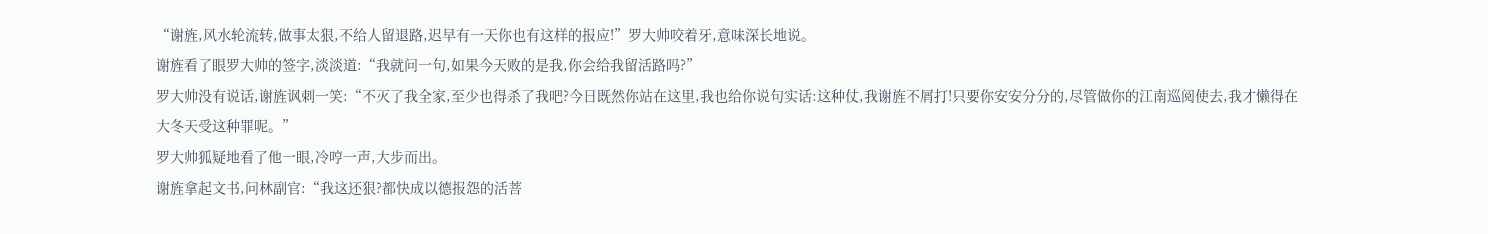“谢旌,风水轮流转,做事太狠,不给人留退路,迟早有一天你也有这样的报应!”罗大帅咬着牙,意味深长地说。
谢旌看了眼罗大帅的签字,淡淡道:“我就问一句,如果今天败的是我,你会给我留活路吗?”
罗大帅没有说话,谢旌讽刺一笑:“不灭了我全家,至少也得杀了我吧?今日既然你站在这里,我也给你说句实话:这种仗,我谢旌不屑打!只要你安安分分的,尽管做你的江南巡阅使去,我才懒得在大冬天受这种罪呢。”
罗大帅狐疑地看了他一眼,冷哼一声,大步而出。
谢旌拿起文书,问林副官:“我这还狠?都快成以德报怨的活菩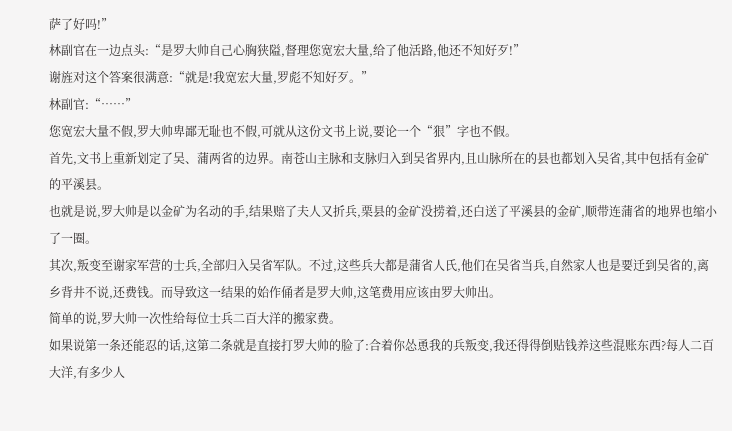萨了好吗!”
林副官在一边点头:“是罗大帅自己心胸狭隘,督理您宽宏大量,给了他活路,他还不知好歹!”
谢旌对这个答案很满意:“就是!我宽宏大量,罗彪不知好歹。”
林副官:“……”
您宽宏大量不假,罗大帅卑鄙无耻也不假,可就从这份文书上说,要论一个“狠”字也不假。
首先,文书上重新划定了吴、蒲两省的边界。南苍山主脉和支脉归入到吴省界内,且山脉所在的县也都划入吴省,其中包括有金矿的平溪县。
也就是说,罗大帅是以金矿为名动的手,结果赔了夫人又折兵,栗县的金矿没捞着,还白送了平溪县的金矿,顺带连蒲省的地界也缩小了一圈。
其次,叛变至谢家军营的士兵,全部归入吴省军队。不过,这些兵大都是蒲省人氏,他们在吴省当兵,自然家人也是要迁到吴省的,离乡背井不说,还费钱。而导致这一结果的始作俑者是罗大帅,这笔费用应该由罗大帅出。
简单的说,罗大帅一次性给每位士兵二百大洋的搬家费。
如果说第一条还能忍的话,这第二条就是直接打罗大帅的脸了:合着你怂恿我的兵叛变,我还得得倒贴钱养这些混账东西?每人二百大洋,有多少人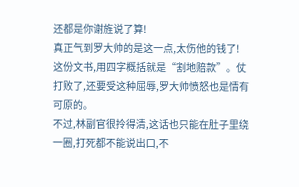还都是你谢旌说了算!
真正气到罗大帅的是这一点,太伤他的钱了!
这份文书,用四字概括就是“割地赔款”。仗打败了,还要受这种屈辱,罗大帅愤怒也是情有可原的。
不过,林副官很拎得清,这话也只能在肚子里绕一圈,打死都不能说出口,不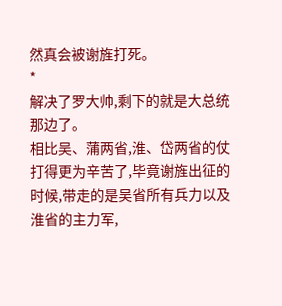然真会被谢旌打死。
*
解决了罗大帅,剩下的就是大总统那边了。
相比吴、蒲两省,淮、岱两省的仗打得更为辛苦了,毕竟谢旌出征的时候,带走的是吴省所有兵力以及淮省的主力军,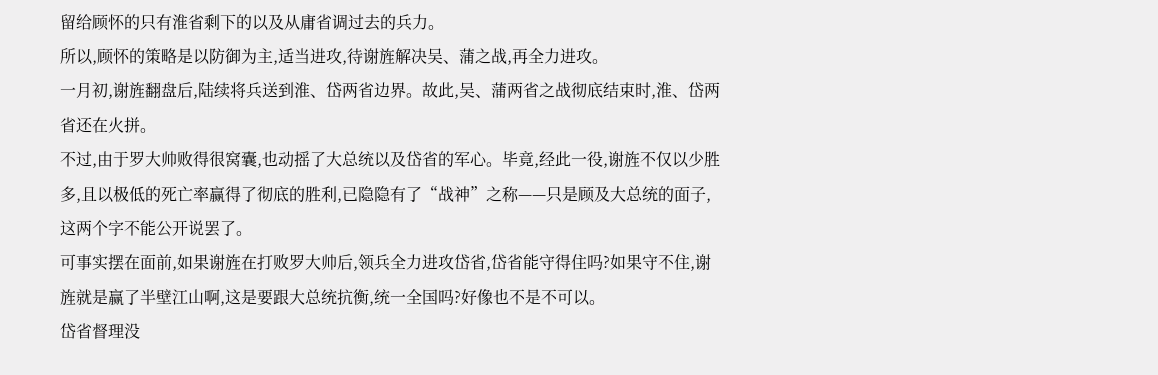留给顾怀的只有淮省剩下的以及从庸省调过去的兵力。
所以,顾怀的策略是以防御为主,适当进攻,待谢旌解决吴、蒲之战,再全力进攻。
一月初,谢旌翻盘后,陆续将兵送到淮、岱两省边界。故此,吴、蒲两省之战彻底结束时,淮、岱两省还在火拼。
不过,由于罗大帅败得很窝囊,也动摇了大总统以及岱省的军心。毕竟,经此一役,谢旌不仅以少胜多,且以极低的死亡率赢得了彻底的胜利,已隐隐有了“战神”之称——只是顾及大总统的面子,这两个字不能公开说罢了。
可事实摆在面前,如果谢旌在打败罗大帅后,领兵全力进攻岱省,岱省能守得住吗?如果守不住,谢旌就是赢了半壁江山啊,这是要跟大总统抗衡,统一全国吗?好像也不是不可以。
岱省督理没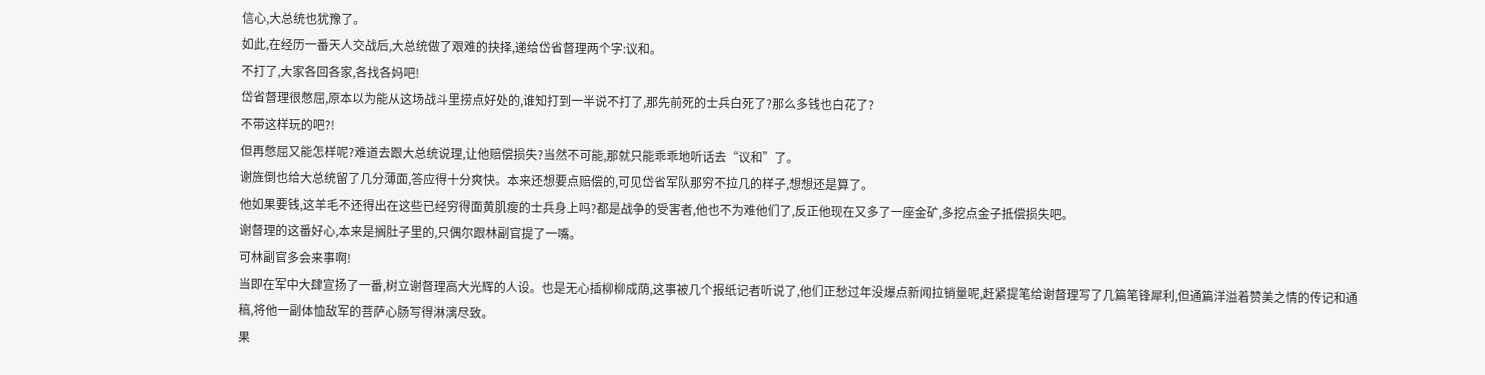信心,大总统也犹豫了。
如此,在经历一番天人交战后,大总统做了艰难的抉择,递给岱省督理两个字:议和。
不打了,大家各回各家,各找各妈吧!
岱省督理很憋屈,原本以为能从这场战斗里捞点好处的,谁知打到一半说不打了,那先前死的士兵白死了?那么多钱也白花了?
不带这样玩的吧?!
但再憋屈又能怎样呢?难道去跟大总统说理,让他赔偿损失?当然不可能,那就只能乖乖地听话去“议和”了。
谢旌倒也给大总统留了几分薄面,答应得十分爽快。本来还想要点赔偿的,可见岱省军队那穷不拉几的样子,想想还是算了。
他如果要钱,这羊毛不还得出在这些已经穷得面黄肌瘦的士兵身上吗?都是战争的受害者,他也不为难他们了,反正他现在又多了一座金矿,多挖点金子抵偿损失吧。
谢督理的这番好心,本来是搁肚子里的,只偶尔跟林副官提了一嘴。
可林副官多会来事啊!
当即在军中大肆宣扬了一番,树立谢督理高大光辉的人设。也是无心插柳柳成荫,这事被几个报纸记者听说了,他们正愁过年没爆点新闻拉销量呢,赶紧提笔给谢督理写了几篇笔锋犀利,但通篇洋溢着赞美之情的传记和通稿,将他一副体恤敌军的菩萨心肠写得淋漓尽致。
果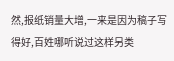然,报纸销量大增,一来是因为稿子写得好,百姓哪听说过这样另类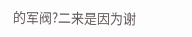的军阀?二来是因为谢